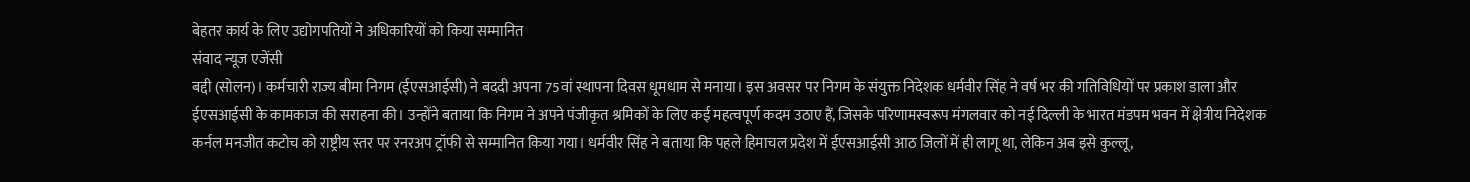बेहतर कार्य के लिए उद्योगपतियों ने अधिकारियों को किया सम्मानित
संवाद न्यूज एजेंसी
बद्दी (सोलन)। कर्मचारी राज्य बीमा निगम (ईएसआईसी) ने बददी अपना 75वां स्थापना दिवस धूमधाम से मनाया। इस अवसर पर निगम के संयुक्त निदेशक धर्मवीर सिंह ने वर्ष भर की गतिविधियों पर प्रकाश डाला और ईएसआईसी के कामकाज की सराहना की। उन्होंने बताया कि निगम ने अपने पंजीकृत श्रमिकों के लिए कई महत्वपूर्ण कदम उठाए हैं, जिसके परिणामस्वरूप मंगलवार को नई दिल्ली के भारत मंडपम भवन में क्षेत्रीय निदेशक कर्नल मनजीत कटोच को राष्ट्रीय स्तर पर रनरअप ट्रॉफी से सम्मानित किया गया। धर्मवीर सिंह ने बताया कि पहले हिमाचल प्रदेश में ईएसआईसी आठ जिलों में ही लागू था, लेकिन अब इसे कुल्लू,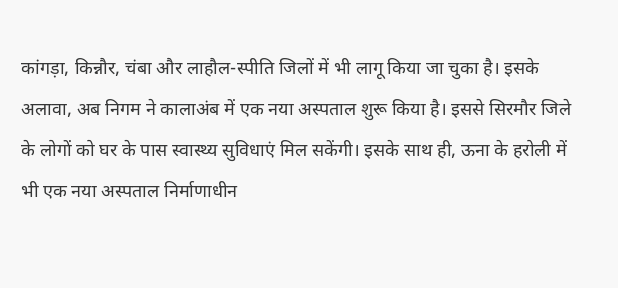कांगड़ा, किन्नौर, चंबा और लाहौल-स्पीति जिलों में भी लागू किया जा चुका है। इसके अलावा, अब निगम ने कालाअंब में एक नया अस्पताल शुरू किया है। इससे सिरमौर जिले के लोगों को घर के पास स्वास्थ्य सुविधाएं मिल सकेंगी। इसके साथ ही, ऊना के हरोली में भी एक नया अस्पताल निर्माणाधीन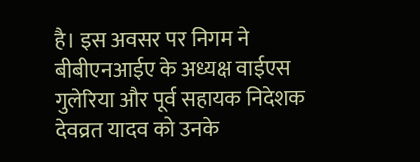है। इस अवसर पर निगम ने बीबीएनआईए के अध्यक्ष वाईएस गुलेरिया और पूर्व सहायक निदेशक देवव्रत यादव को उनके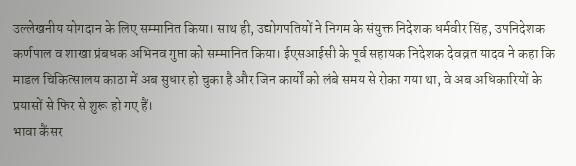उल्लेखनीय योगदान के लिए सम्मानित किया। साथ ही, उद्योगपतियों ने निगम के संयुक्त निदेशक धर्मवीर सिंह, उपनिदेशक कर्णपाल व शाखा प्रंबधक अभिनव गुप्ता को सम्मानित किया। ईएसआईसी के पूर्व सहायक निदेशक देवव्रत यादव ने कहा कि माडल चिकित्सालय काठा में अब सुधार हो चुका है और जिन कार्यों को लंबे समय से रोका गया था, वे अब अधिकारियों के प्रयासों से फिर से शुरू हो गए हैं।
भावा कैंसर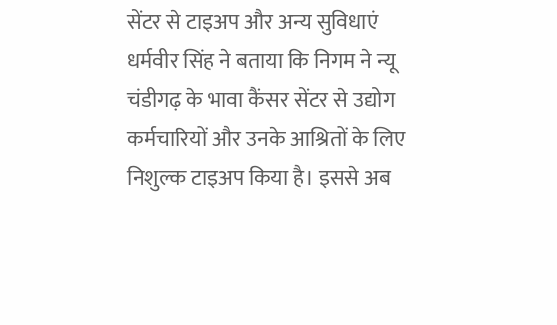सेंटर से टाइअप और अन्य सुविधाएं
धर्मवीर सिंह ने बताया कि निगम ने न्यू चंडीगढ़ के भावा कैंसर सेंटर से उद्योग कर्मचारियों और उनके आश्रितों के लिए निशुल्क टाइअप किया है। इससे अब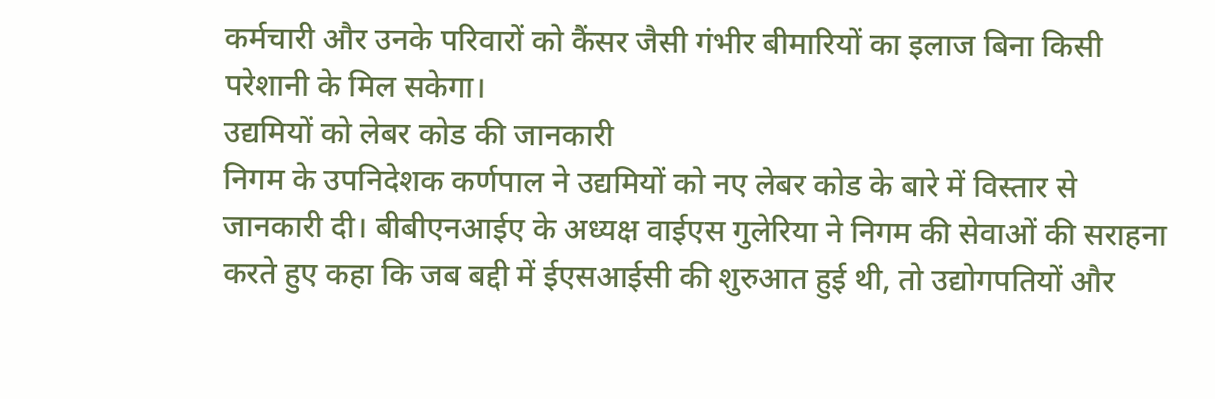कर्मचारी और उनके परिवारों को कैंसर जैसी गंभीर बीमारियों का इलाज बिना किसी परेशानी के मिल सकेगा।
उद्यमियों को लेबर कोड की जानकारी
निगम के उपनिदेशक कर्णपाल ने उद्यमियों को नए लेबर कोड के बारे में विस्तार से जानकारी दी। बीबीएनआईए के अध्यक्ष वाईएस गुलेरिया ने निगम की सेवाओं की सराहना करते हुए कहा कि जब बद्दी में ईएसआईसी की शुरुआत हुई थी, तो उद्योगपतियों और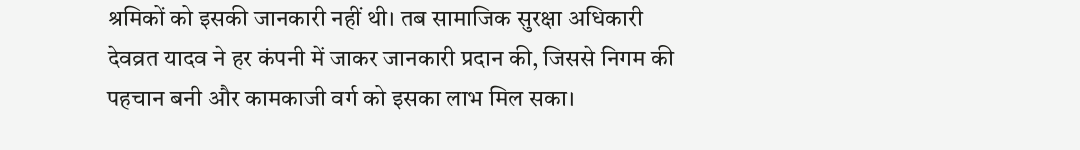श्रमिकों को इसकी जानकारी नहीं थी। तब सामाजिक सुरक्षा अधिकारी देवव्रत यादव ने हर कंपनी में जाकर जानकारी प्रदान की, जिससे निगम की पहचान बनी और कामकाजी वर्ग को इसका लाभ मिल सका।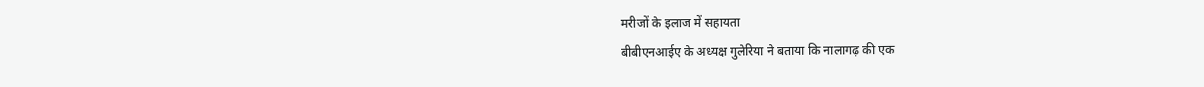मरीजों के इलाज में सहायता
बीबीएनआईए के अध्यक्ष गुलेरिया ने बताया कि नालागढ़ की एक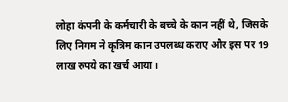लोहा कंपनी के कर्मचारी के बच्चे के कान नहीं थे, जिसके लिए निगम ने कृत्रिम कान उपलब्ध कराए और इस पर 19 लाख रुपये का खर्च आया।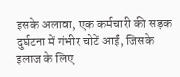इसके अलावा, एक कर्मचारी की सड़क दुर्घटना में गंभीर चोटें आईं, जिसके इलाज के लिए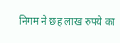निगम ने छह लाख रुपये का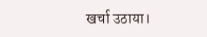खर्चा उठाया।